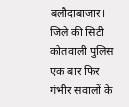बलौदाबाजार।
जिले की सिटी कोतवाली पुलिस एक बार फिर गंभीर सवालों के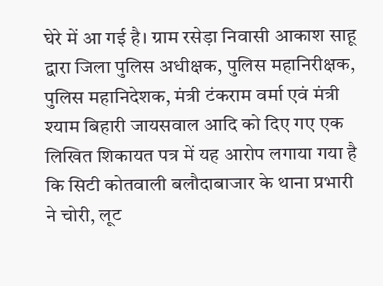घेरे में आ गई है। ग्राम रसेड़ा निवासी आकाश साहू द्वारा जिला पुलिस अधीक्षक, पुलिस महानिरीक्षक, पुलिस महानिदेशक, मंत्री टंकराम वर्मा एवं मंत्री श्याम बिहारी जायसवाल आदि को दिए गए एक लिखित शिकायत पत्र में यह आरोप लगाया गया है कि सिटी कोतवाली बलौदाबाजार के थाना प्रभारी ने चोरी, लूट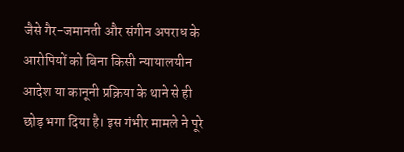जैसे गैर-जमानती और संगीन अपराध के आरोपियों को बिना किसी न्यायालयीन आदेश या कानूनी प्रक्रिया के थाने से ही छोड़ भगा दिया है। इस गंभीर मामले ने पूरे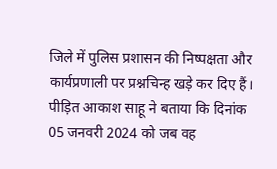जिले में पुलिस प्रशासन की निष्पक्षता और कार्यप्रणाली पर प्रश्नचिन्ह खड़े कर दिए हैं।
पीड़ित आकाश साहू ने बताया कि दिनांक 05 जनवरी 2024 को जब वह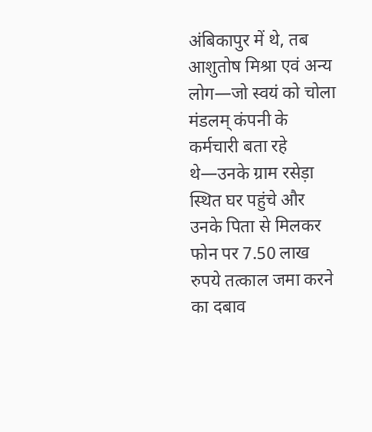अंबिकापुर में थे, तब आशुतोष मिश्रा एवं अन्य लोग—जो स्वयं को चोला मंडलम् कंपनी के कर्मचारी बता रहे थे—उनके ग्राम रसेड़ा स्थित घर पहुंचे और उनके पिता से मिलकर फोन पर 7.50 लाख रुपये तत्काल जमा करने का दबाव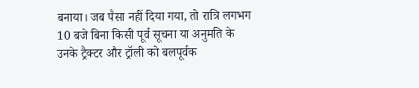बनाया। जब पैसा नहीं दिया गया, तो रात्रि लगभग 10 बजे बिना किसी पूर्व सूचना या अनुमति के उनके ट्रैक्टर और ट्रॉली को बलपूर्वक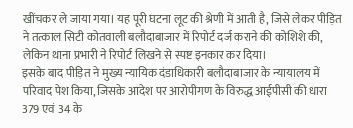खींचकर ले जाया गया। यह पूरी घटना लूट की श्रेणी में आती है, जिसे लेकर पीड़ित ने तत्काल सिटी कोतवाली बलौदाबाजार में रिपोर्ट दर्ज कराने की कोशिशे की, लेकिन थाना प्रभारी ने रिपोर्ट लिखने से स्पष्ट इनकार कर दिया।
इसके बाद पीड़ित ने मुख्य न्यायिक दंडाधिकारी बलौदाबाजार के न्यायालय में परिवाद पेश किया, जिसके आदेश पर आरोपीगण के विरुद्ध आईपीसी की धारा 379 एवं 34 के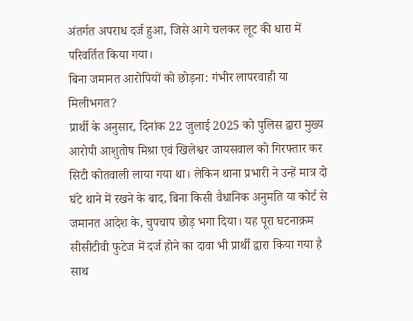अंतर्गत अपराध दर्ज हुआ, जिसे आगे चलकर लूट की धारा में परिवर्तित किया गया।
बिना जमानत आरोपियों को छोड़ना: गंभीर लापरवाही या मिलीभगत?
प्रार्थी के अनुसार, दिनांक 22 जुलाई 2025 को पुलिस द्वारा मुख्य आरोपी आशुतोष मिश्रा एवं खिलेश्वर जायसवाल को गिरफ्तार कर सिटी कोतवाली लाया गया था। लेकिन थाना प्रभारी ने उन्हें मात्र दो घंटे थाने में रखने के बाद, बिना किसी वैधानिक अनुमति या कोर्ट से जमानत आदेश के, चुपचाप छोड़ भगा दिया। यह पूरा घटनाक्रम सीसीटीवी फुटेज में दर्ज होने का दावा भी प्रार्थी द्वारा किया गया है साथ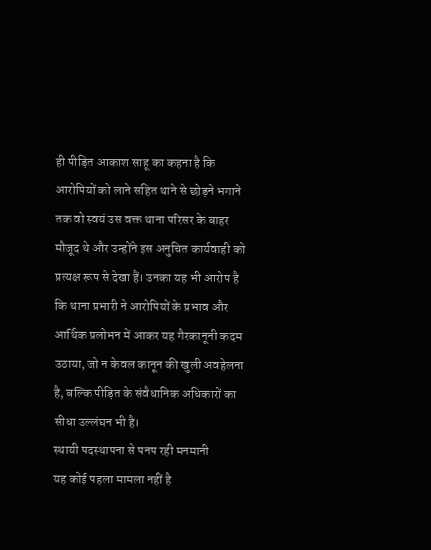ही पीड़ित आकाश साहू का कहना है कि आरोपियों को लाने सहित थाने से छोड़ने भगाने तक वो स्वयं उस वक्त थाना परिसर के बाहर मौजूद थे और उन्होंने इस अनुचित कार्यवाही को प्रत्यक्ष रूप से देखा हैं। उनका यह भी आरोप है कि थाना प्रभारी ने आरोपियों के प्रभाव और आर्थिक प्रलोभन में आकर यह गैरकानूनी कदम उठाया, जो न केवल कानून की खुली अवहेलना है, बल्कि पीड़ित के संवैधानिक अधिकारों का सीधा उल्लंघन भी है।
स्थायी पदस्थापना से पनप रही मनमानी
यह कोई पहला मामला नहीं है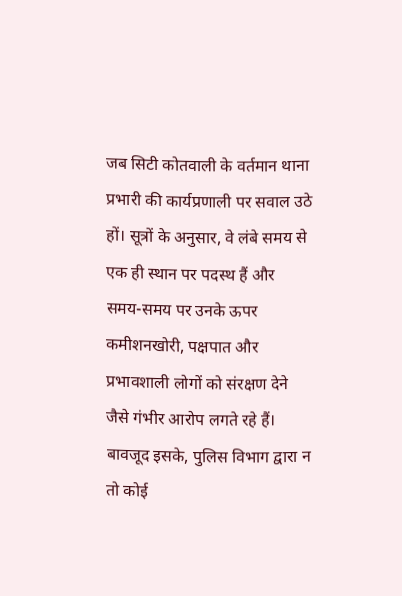जब सिटी कोतवाली के वर्तमान थाना प्रभारी की कार्यप्रणाली पर सवाल उठे हों। सूत्रों के अनुसार, वे लंबे समय से एक ही स्थान पर पदस्थ हैं और समय-समय पर उनके ऊपर कमीशनखोरी, पक्षपात और प्रभावशाली लोगों को संरक्षण देने जैसे गंभीर आरोप लगते रहे हैं। बावजूद इसके, पुलिस विभाग द्वारा न तो कोई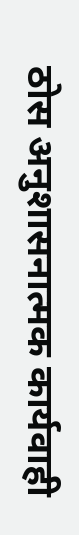ठोस अनुशासनात्मक कार्यवाही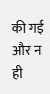की गई और न ही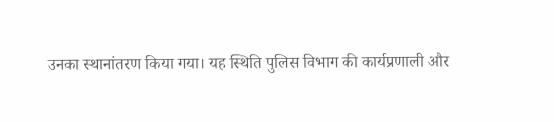उनका स्थानांतरण किया गया। यह स्थिति पुलिस विभाग की कार्यप्रणाली और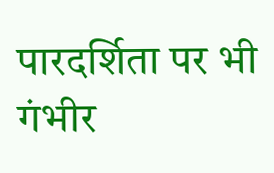पारदर्शिता पर भी गंभीर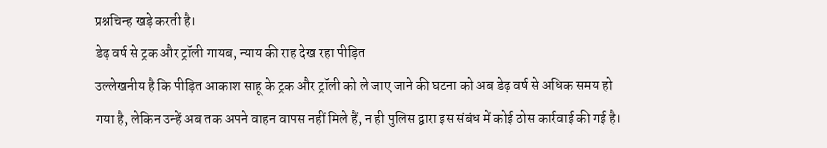प्रश्नचिन्ह खड़े करती है।
डेढ़ वर्ष से ट्रक और ट्रॉली गायब, न्याय की राह देख रहा पीड़ित
उल्लेखनीय है कि पीड़ित आकाश साहू के ट्रक और ट्रॉली को ले जाए जाने की घटना को अब डेढ़ वर्ष से अधिक समय हो गया है, लेकिन उन्हें अब तक अपने वाहन वापस नहीं मिले हैं, न ही पुलिस द्वारा इस संबंध में कोई ठोस कार्रवाई की गई है।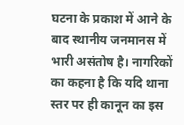घटना के प्रकाश में आने के बाद स्थानीय जनमानस में भारी असंतोष है। नागरिकों का कहना है कि यदि थाना स्तर पर ही कानून का इस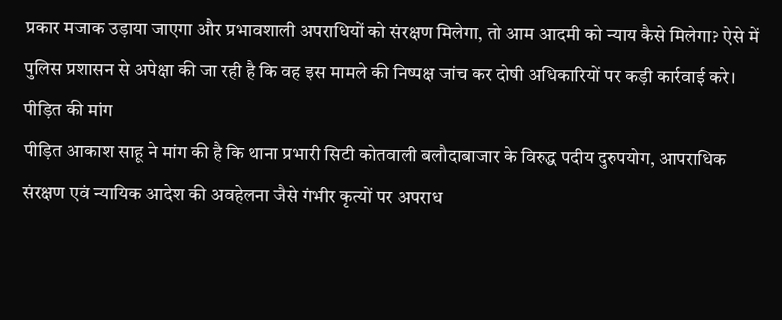प्रकार मजाक उड़ाया जाएगा और प्रभावशाली अपराधियों को संरक्षण मिलेगा, तो आम आदमी को न्याय कैसे मिलेगा? ऐसे में पुलिस प्रशासन से अपेक्षा की जा रही है कि वह इस मामले की निष्पक्ष जांच कर दोषी अधिकारियों पर कड़ी कार्रवाई करे।
पीड़ित की मांग
पीड़ित आकाश साहू ने मांग की है कि थाना प्रभारी सिटी कोतवाली बलौदाबाजार के विरुद्ध पदीय दुरुपयोग, आपराधिक संरक्षण एवं न्यायिक आदेश की अवहेलना जैसे गंभीर कृत्यों पर अपराध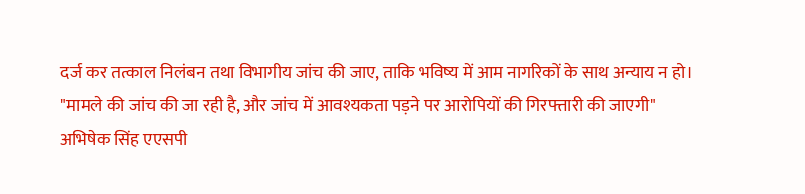दर्ज कर तत्काल निलंबन तथा विभागीय जांच की जाए, ताकि भविष्य में आम नागरिकों के साथ अन्याय न हो।
"मामले की जांच की जा रही है, और जांच में आवश्यकता पड़ने पर आरोपियों की गिरफ्तारी की जाएगी"
अभिषेक सिंह एएसपी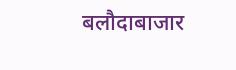बलौदाबाजार